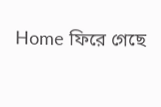Home ফিরে গেছে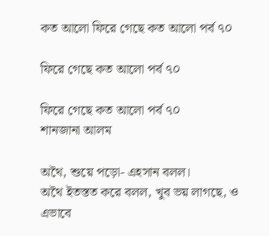কত আলো ফিরে গেছে কত আলো পর্ব ৭০

ফিরে গেছে কত আলো পর্ব ৭০

ফিরে গেছে কত আলো পর্ব ৭০
শানজানা আলম

অথৈ, শুয়ে পড়ো- এহসান বলল।
অথৈ ইতস্তত করে বলল, খুব ভয় লাগছে, ও এভাবে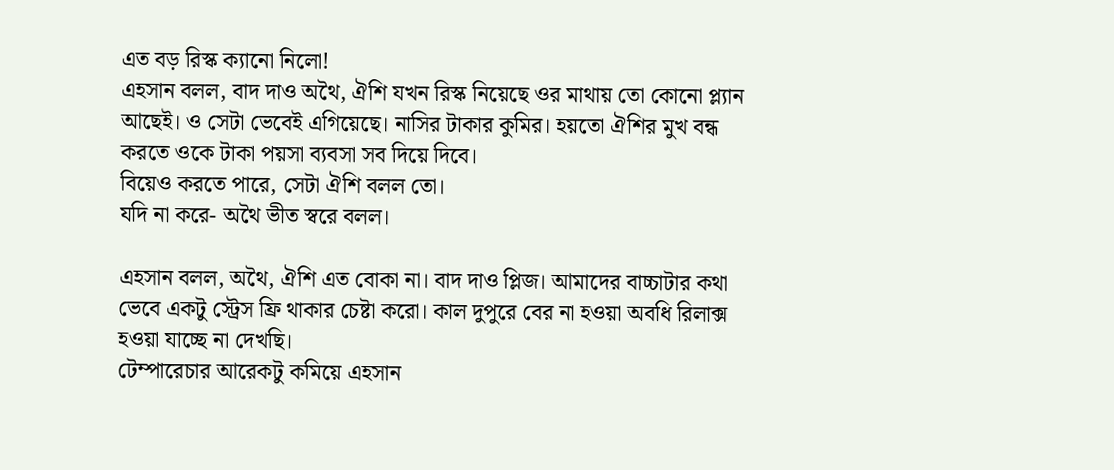এত বড় রিস্ক ক্যানো নিলো!
এহসান বলল, বাদ দাও অথৈ, ঐশি যখন রিস্ক নিয়েছে ওর মাথায় তো কোনো প্ল্যান আছেই। ও সেটা ভেবেই এগিয়েছে। নাসির টাকার কুমির। হয়তো ঐশির মুখ বন্ধ করতে ওকে টাকা পয়সা ব্যবসা সব দিয়ে দিবে।
বিয়েও করতে পারে, সেটা ঐশি বলল তো।
যদি না করে- অথৈ ভীত স্বরে বলল।

এহসান বলল, অথৈ, ঐশি এত বোকা না। বাদ দাও প্লিজ। আমাদের বাচ্চাটার কথা ভেবে একটু স্ট্রেস ফ্রি থাকার চেষ্টা করো। কাল দুপুরে বের না হওয়া অবধি রিলাক্স হওয়া যাচ্ছে না দেখছি।
টেম্পারেচার আরেকটু কমিয়ে এহসান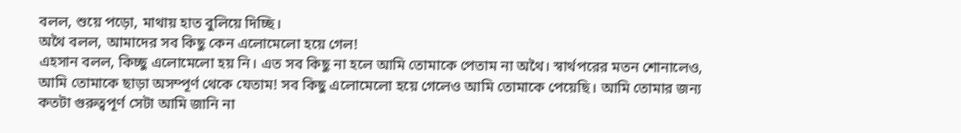বলল, শুয়ে পড়ো, মাথায় হাত বুলিয়ে দিচ্ছি।
অথৈ বলল, আমাদের সব কিছু কেন এলোমেলো হয়ে গেল!
এহসান বলল, কিচ্ছু এলোমেলো হয় নি। এত সব কিছু না হলে আমি তোমাকে পেতাম না অথৈ। স্বার্থপরের মতন শোনালেও, আমি তোমাকে ছাড়া অসম্পূর্ণ থেকে যেতাম! সব কিছু এলোমেলো হয়ে গেলেও আমি তোমাকে পেয়েছি। আমি তোমার জন্য কতটা গুরুত্বপূর্ণ সেটা আমি জানি না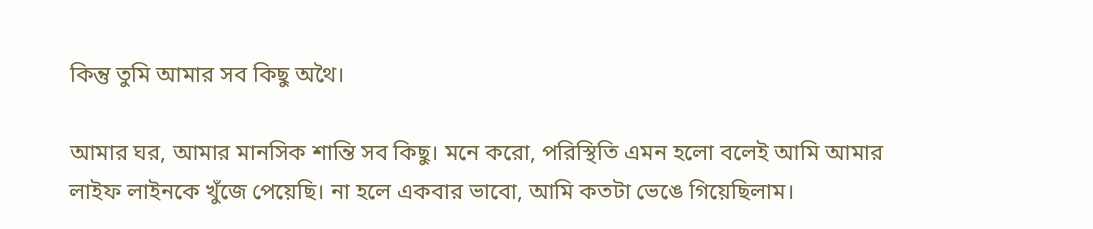কিন্তু তুমি আমার সব কিছু অথৈ।

আমার ঘর, আমার মানসিক শান্তি সব কিছু। মনে করো, পরিস্থিতি এমন হলো বলেই আমি আমার লাইফ লাইনকে খুঁজে পেয়েছি। না হলে একবার ভাবো, আমি কতটা ভেঙে গিয়েছিলাম।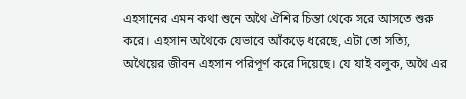এহসানের এমন কথা শুনে অথৈ ঐশির চিন্তা থেকে সরে আসতে শুরু করে। এহসান অথৈকে যেভাবে আঁকড়ে ধরেছে, এটা তো সত্যি, অথৈয়ের জীবন এহসান পরিপূর্ণ করে দিয়েছে। যে যাই বলুক, অথৈ এর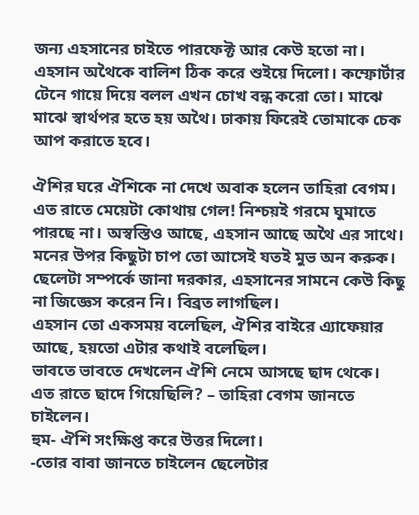জন্য এহসানের চাইতে পারফেক্ট আর কেউ হতো না।
এহসান অথৈকে বালিশ ঠিক করে শুইয়ে দিলো। কম্ফোর্টার টেনে গায়ে দিয়ে বলল এখন চোখ বন্ধ করো তো। মাঝে মাঝে স্বার্থপর হতে হয় অথৈ। ঢাকায় ফিরেই তোমাকে চেক আপ করাতে হবে।

ঐশির ঘরে ঐশিকে না দেখে অবাক হলেন তাহিরা বেগম। এত রাতে মেয়েটা কোথায় গেল! নিশ্চয়ই গরমে ঘুমাতে পারছে না। অস্বস্তিও আছে, এহসান আছে অথৈ এর সাথে। মনের উপর কিছুটা চাপ তো আসেই যতই মুভ অন করুক। ছেলেটা সম্পর্কে জানা দরকার, এহসানের সামনে কেউ কিছু না জিজ্ঞেস করেন নি। বিব্রত লাগছিল।
এহসান তো একসময় বলেছিল, ঐশির বাইরে এ্যাফেয়ার আছে, হয়তো এটার কথাই বলেছিল।
ভাবতে ভাবতে দেখলেন ঐশি নেমে আসছে ছাদ থেকে।
এত রাতে ছাদে গিয়েছিলি? – তাহিরা বেগম জানতে চাইলেন।
হুম- ঐশি সংক্ষিপ্ত করে উত্তর দিলো।
-তোর বাবা জানতে চাইলেন ছেলেটার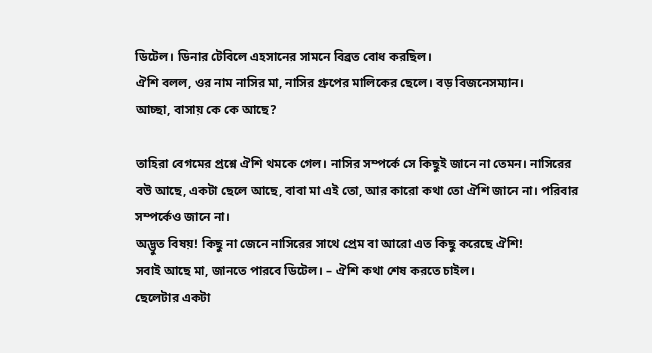ডিটেল। ডিনার টেবিলে এহসানের সামনে বিব্রত বোধ করছিল।
ঐশি বলল, ওর নাম নাসির মা, নাসির গ্রুপের মালিকের ছেলে। বড় বিজনেসম্যান।
আচ্ছা, বাসায় কে কে আছে?

তাহিরা বেগমের প্রশ্নে ঐশি থমকে গেল। নাসির সম্পর্কে সে কিছুই জানে না তেমন। নাসিরের বউ আছে, একটা ছেলে আছে, বাবা মা এই তো, আর কারো কথা তো ঐশি জানে না। পরিবার সম্পর্কেও জানে না।
অদ্ভুত বিষয়! কিছু না জেনে নাসিরের সাথে প্রেম বা আরো এত কিছু করেছে ঐশি!
সবাই আছে মা, জানতে পারবে ডিটেল। – ঐশি কথা শেষ করতে চাইল।
ছেলেটার একটা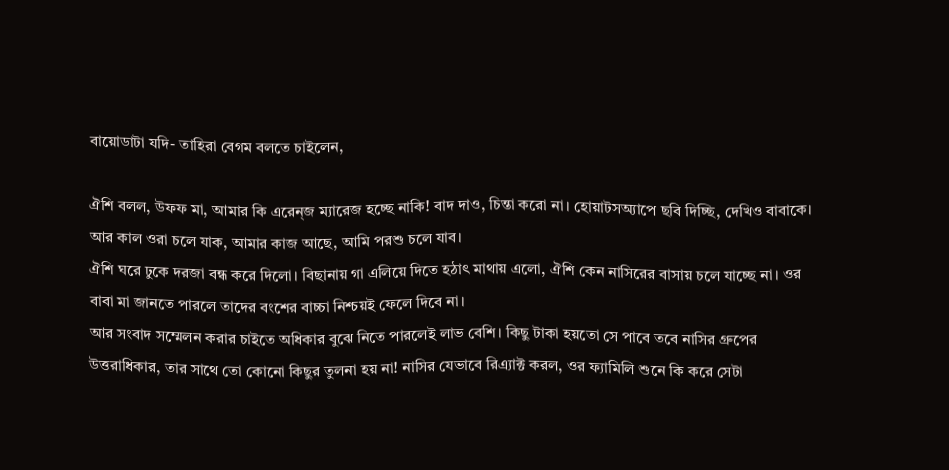বায়োডাটা যদি- তাহিরা বেগম বলতে চাইলেন,

ঐশি বলল, উফফ মা, আমার কি এরেন্জ ম্যারেজ হচ্ছে নাকি! বাদ দাও, চিন্তা করো না। হোয়াটসঅ্যাপে ছবি দিচ্ছি, দেখিও বাবাকে। আর কাল ওরা চলে যাক, আমার কাজ আছে, আমি পরশু চলে যাব।
ঐশি ঘরে ঢুকে দরজা বন্ধ করে দিলো। বিছানায় গা এলিয়ে দিতে হঠাৎ মাথায় এলো, ঐশি কেন নাসিরের বাসায় চলে যাচ্ছে না। ওর বাবা মা জানতে পারলে তাদের বংশের বাচ্চা নিশ্চয়ই ফেলে দিবে না।
আর সংবাদ সম্মেলন করার চাইতে অধিকার বুঝে নিতে পারলেই লাভ বেশি। কিছু টাকা হয়তো সে পাবে তবে নাসির গ্রুপের উত্তরাধিকার, তার সাথে তো কোনো কিছুর তুলনা হয় না! নাসির যেভাবে রিএ্যাক্ট করল, ওর ফ্যামিলি শুনে কি করে সেটা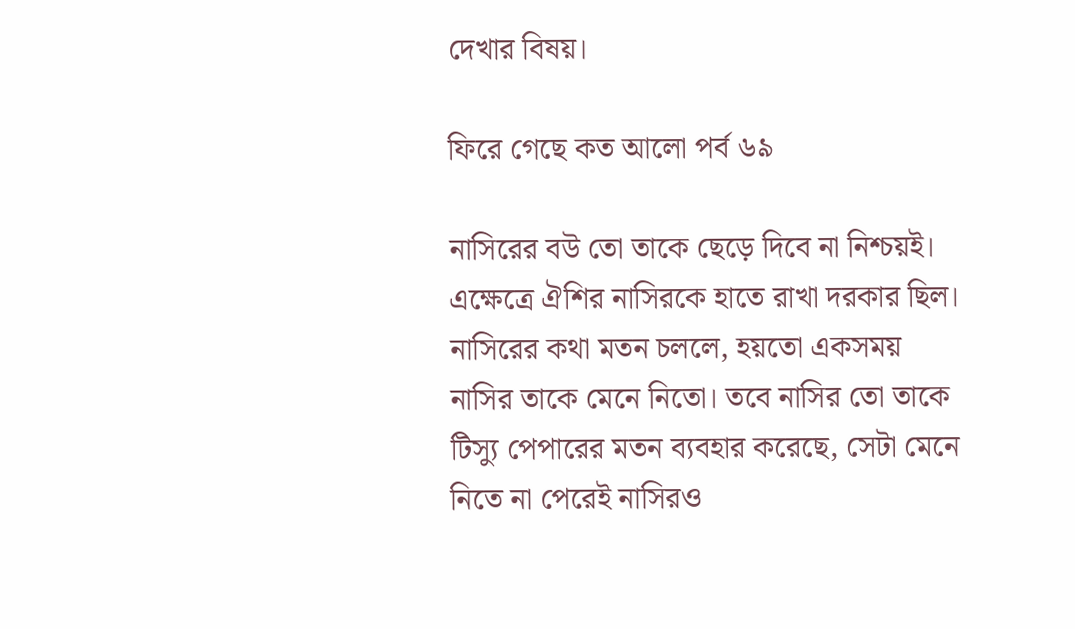দেখার বিষয়।

ফিরে গেছে কত আলো পর্ব ৬৯

নাসিরের বউ তো তাকে ছেড়ে দিবে না নিশ্চয়ই। এক্ষেত্রে ঐশির নাসিরকে হাতে রাখা দরকার ছিল।
নাসিরের কথা মতন চললে, হয়তো একসময় নাসির তাকে মেনে নিতো। তবে নাসির তো তাকে টিস্যু পেপারের মতন ব্যবহার করেছে, সেটা মেনে নিতে না পেরেই নাসিরও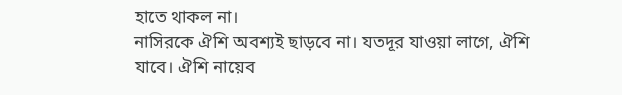হাতে থাকল না।
নাসিরকে ঐশি অবশ্যই ছাড়বে না। যতদূর যাওয়া লাগে, ঐশি যাবে। ঐশি নায়েব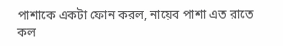পাশাকে একটা ফোন করল, নায়েব পাশা এত রাতে কল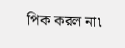পিক করল না৷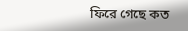ফিরে গেছে কত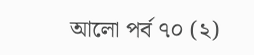আলো পর্ব ৭০ (২)